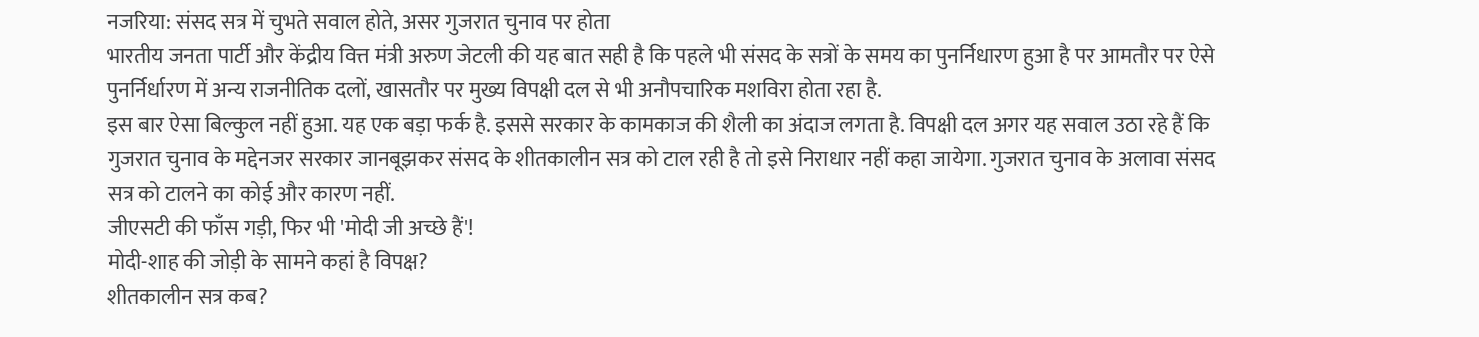नजरिया: संसद सत्र में चुभते सवाल होते, असर गुजरात चुनाव पर होता
भारतीय जनता पार्टी और केंद्रीय वित्त मंत्री अरुण जेटली की यह बात सही है कि पहले भी संसद के सत्रों के समय का पुनर्निधारण हुआ है पर आमतौर पर ऐसे पुनर्निर्धारण में अन्य राजनीतिक दलों, खासतौर पर मुख्य विपक्षी दल से भी अनौपचारिक मशविरा होता रहा है.
इस बार ऐसा बिल्कुल नहीं हुआ. यह एक बड़ा फर्क है. इससे सरकार के कामकाज की शैली का अंदाज लगता है. विपक्षी दल अगर यह सवाल उठा रहे हैं कि गुजरात चुनाव के मद्देनजर सरकार जानबूझकर संसद के शीतकालीन सत्र को टाल रही है तो इसे निराधार नहीं कहा जायेगा. गुजरात चुनाव के अलावा संसद सत्र को टालने का कोई और कारण नहीं.
जीएसटी की फाँस गड़ी, फिर भी 'मोदी जी अच्छे हैं'!
मोदी-शाह की जोड़ी के सामने कहां है विपक्ष?
शीतकालीन सत्र कब?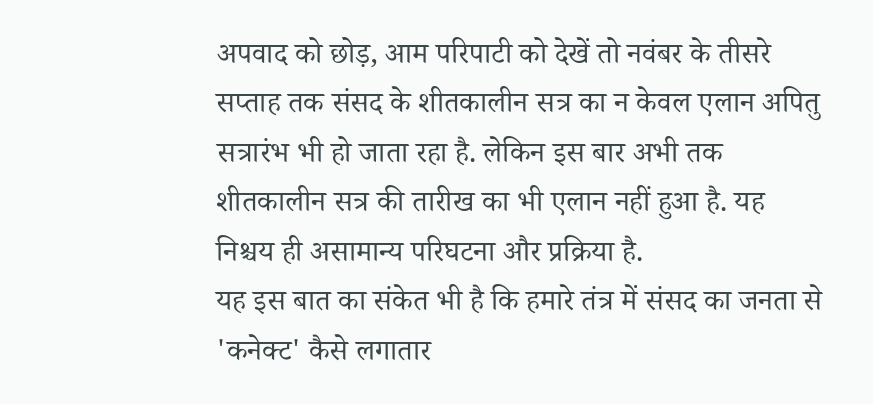अपवाद को छोड़, आम परिपाटी को देखें तो नवंबर के तीसरे सप्ताह तक संसद के शीतकालीन सत्र का न केवल एलान अपितु सत्रारंभ भी हो जाता रहा है. लेकिन इस बार अभी तक शीतकालीन सत्र की तारीख का भी एलान नहीं हुआ है. यह निश्चय ही असामान्य परिघटना और प्रक्रिया है.
यह इस बात का संकेत भी है कि हमारे तंत्र में संसद का जनता से 'कनेक्ट' कैसे लगातार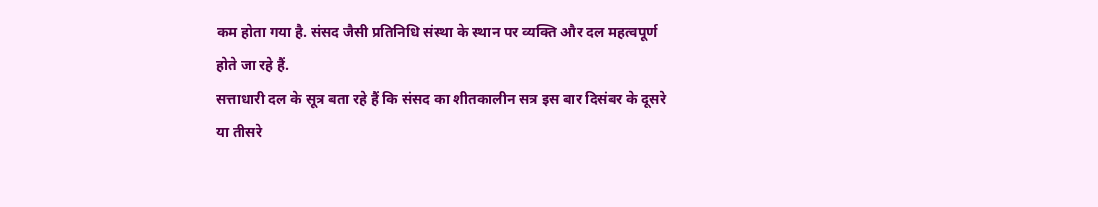कम होता गया है. संसद जैसी प्रतिनिधि संस्था के स्थान पर व्यक्ति और दल महत्वपूर्ण होते जा रहे हैं.
सत्ताधारी दल के सूत्र बता रहे हैं कि संसद का शीतकालीन सत्र इस बार दिसंबर के दूसरे या तीसरे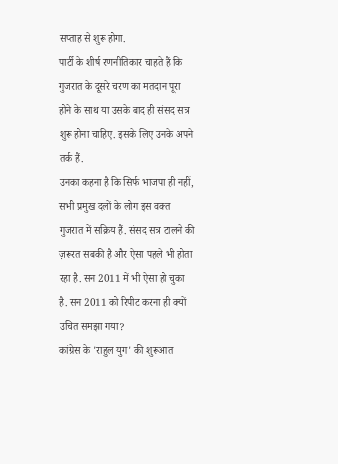सप्ताह से शुरू होगा.
पार्टी के शीर्ष रणनीतिकार चाहते हैं कि गुजरात के दूसरे चरण का मतदान पूरा होने के साथ या उसके बाद ही संसद सत्र शुरू होना चाहिए. इसके लिए उनके अपने तर्क हैं.
उनका कहना है कि सिर्फ भाजपा ही नहीं, सभी प्रमुख दलों के लोग इस वक्त गुजरात में सक्रिय हैं. संसद सत्र टालने की ज़रूरत सबकी है और ऐसा पहले भी होता रहा है. सन 2011 में भी ऐसा हो चुका है. सन 2011 को रिपीट करना ही क्यों उचित समझा गया?
कांग्रेस के 'राहुल युग' की शुरूआत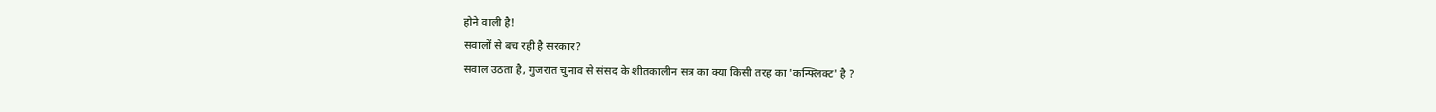होने वाली है!
सवालों से बच रही है सरकार?
सवाल उठता है, गुजरात चुनाव से संसद के शीतकालीन सत्र का क्या किसी तरह का 'कन्फ्लिक्ट' है ?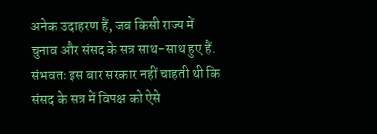अनेक उदाहरण हैं, जब किसी राज्य में चुनाव और संसद के सत्र साथ-साथ हुए हैं. संभवतः इस बार सरकार नहीं चाहती थी कि संसद के सत्र में विपक्ष को ऐसे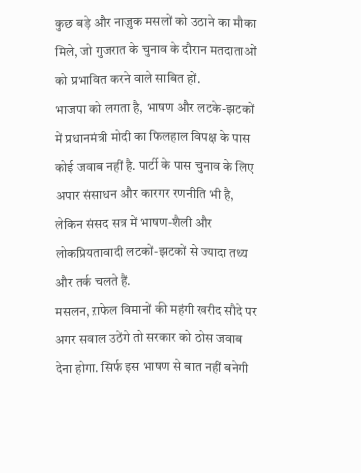कुछ बड़े और नाज़ुक मसलों को उठाने का मौका मिले, जो गुजरात के चुनाव के दौरान मतदाताओं को प्रभावित करने वाले साबित हों.
भाजपा को लगता है, भाषण और लटके-झटकों में प्रधानमंत्री मोदी का फिलहाल विपक्ष के पास कोई जवाब नहीं है. पार्टी के पास चुनाव के लिए अपार संसाधन और कारगर रणनीति भी है, लेकिन संसद सत्र में भाषण-शैली और लोकप्रियतावादी लटकों-झटकों से ज्यादा तथ्य और तर्क चलते हैं.
मसलन, ऱाफेल विमानों की महंगी खरीद सौदे पर अगर सवाल उठेंगे तो सरकार को ठोस जवाब देना होगा. सिर्फ इस भाषण से बात नहीं बनेगी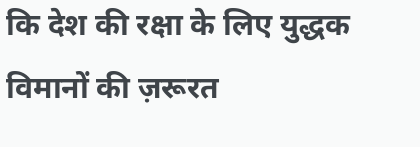कि देश की रक्षा के लिए युद्धक विमानों की ज़रूरत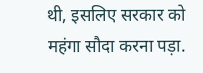थी, इसलिए सरकार को महंगा सौदा करना पड़ा.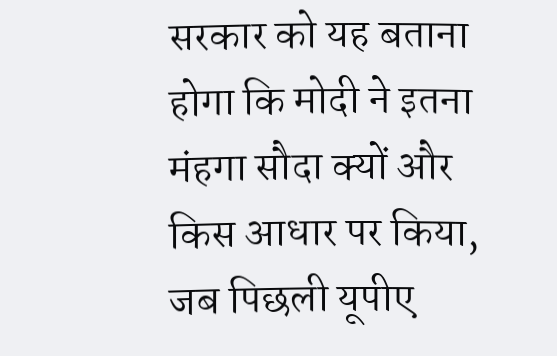सरकार को यह बताना होगा कि मोदी ने इतना मंहगा सौदा क्यों और किस आधार पर किया, जब पिछली यूपीए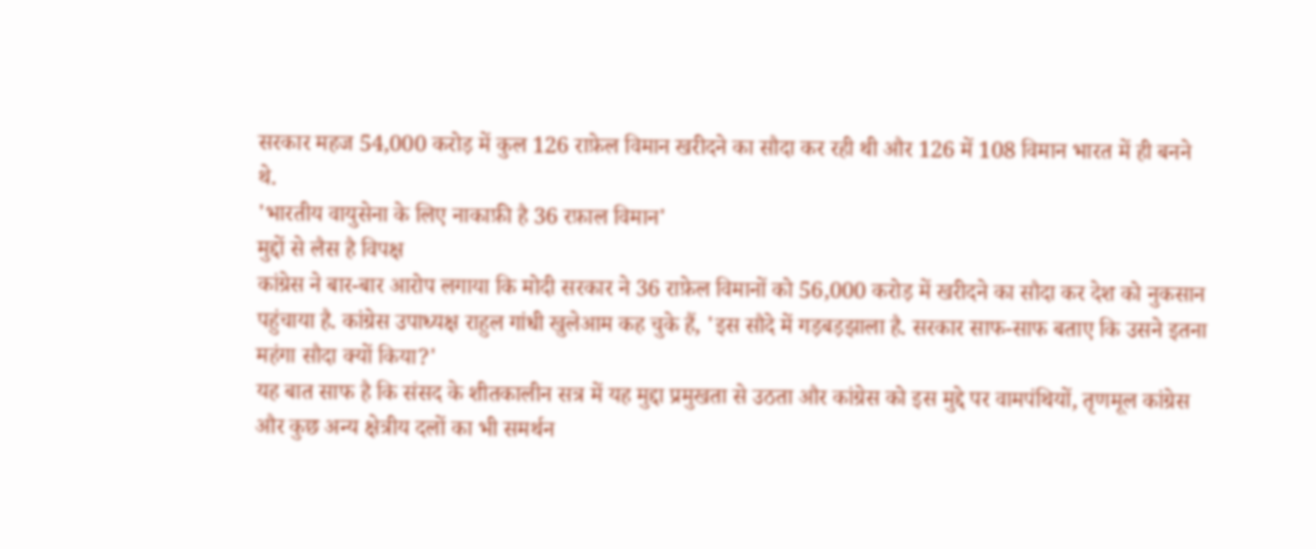सरकार महज 54,000 करोड़ में कुल 126 राफ़ेल विमान खरीदने का सौदा कर रही थी और 126 में 108 विमान भारत में ही बनने थे.
'भारतीय वायुसेना के लिए नाकाफ़ी है 36 रफ़ाल विमान'
मुद्दों से लैस है विपक्ष
कांग्रेस ने बार-बार आरोप लगाया कि मोदी सरकार ने 36 राफ़ेल विमानों को 56,000 करोड़ में खरीदने का सौदा कर देश को नुकसान पहुंचाया है. कांग्रेस उपाध्यक्ष राहुल गांधी खुलेआम कह चुके हैं, 'इस सौदे में गड़बड़झाला है. सरकार साफ-साफ बताए कि उसने इतना महंगा सौदा क्यों किया?'
यह बात साफ है कि संसद के शीतकालीन सत्र में यह मुद्दा प्रमुखता से उठता और कांग्रेस को इस मुद्दे पर वामपंथियों, तृणमूल कांग्रेस और कुछ अन्य क्षेत्रीय दलों का भी समर्थन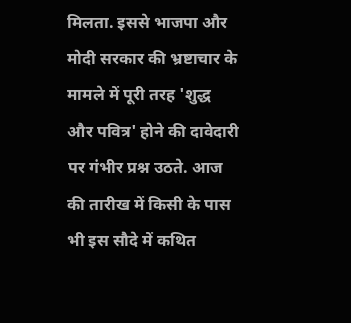मिलता. इससे भाजपा और मोदी सरकार की भ्रष्टाचार के मामले में पूरी तरह 'शुद्ध और पवित्र' होने की दावेदारी पर गंभीर प्रश्न उठते. आज की तारीख में किसी के पास भी इस सौदे में कथित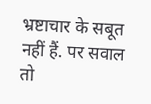भ्रष्टाचार के सबूत नहीं हैं. पर सवाल तो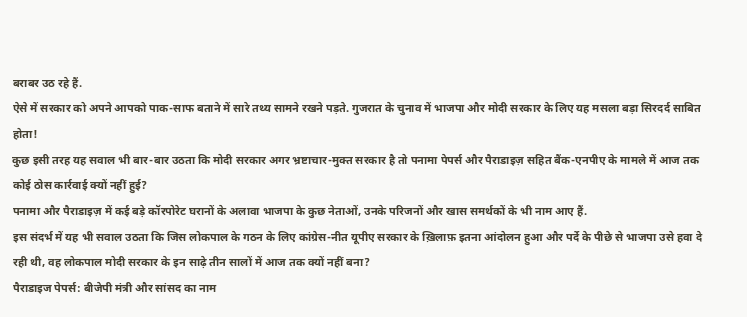बराबर उठ रहे हैं.
ऐसे में सरकार को अपने आपको पाक-साफ बताने में सारे तथ्य सामने रखने पड़ते. गुजरात के चुनाव में भाजपा और मोदी सरकार के लिए यह मसला बड़ा सिरदर्द साबित होता!
कुछ इसी तरह यह सवाल भी बार-बार उठता कि मोदी सरकार अगर भ्रष्टाचार-मुक्त सरकार है तो पनामा पेपर्स और पैराडाइज़ सहित बैंक-एनपीए के मामले में आज तक कोई ठोस कार्रवाई क्यों नहीं हुई?
पनामा और पैराडाइज़ में कई बड़े कॉरपोरेट घरानों के अलावा भाजपा के कुछ नेताओं, उनके परिजनों और खास समर्थकों के भी नाम आए हैं.
इस संदर्भ में यह भी सवाल उठता कि जिस लोकपाल के गठन के लिए कांग्रेस-नीत यूपीए सरकार के ख़िलाफ़ इतना आंदोलन हुआ और पर्दे के पीछे से भाजपा उसे हवा दे रही थी, वह लोकपाल मोदी सरकार के इन साढ़े तीन सालों में आज तक क्यों नहीं बना?
पैराडाइज पेपर्स: बीजेपी मंत्री और सांसद का नाम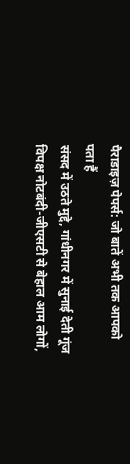पैराडाइज़ पेपर्स: जो बातें अभी तक आपको पता हैं
संसद में उठते मुद्दे, गांधीनगर में सुनाई देती गूंज
विपक्ष नोटबंदी-जीएसटी से बेहाल आम लोगों,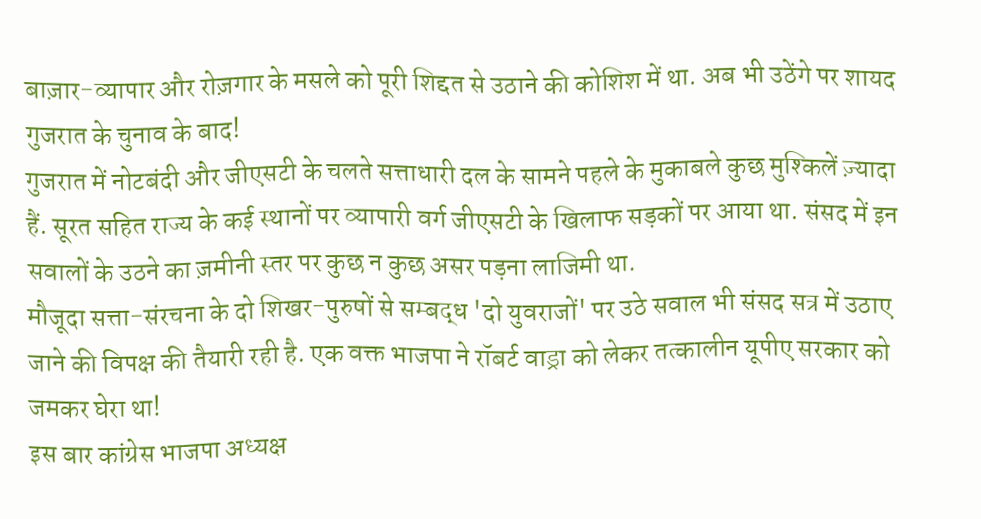बाज़ार-व्यापार और रोज़गार के मसले को पूरी शिद्दत से उठाने की कोशिश में था. अब भी उठेंगे पर शायद गुजरात के चुनाव के बाद!
गुजरात में नोटबंदी और जीएसटी के चलते सत्ताधारी दल के सामने पहले के मुकाबले कुछ मुश्किलें ज़्यादा हैं. सूरत सहित राज्य के कई स्थानों पर व्यापारी वर्ग जीएसटी के खिलाफ सड़कों पर आया था. संसद में इन सवालों के उठने का ज़मीनी स्तर पर कुछ न कुछ असर पड़ना लाजिमी था.
मौजूदा सत्ता-संरचना के दो शिखर-पुरुषों से सम्बद्ध 'दो युवराजों' पर उठे सवाल भी संसद सत्र में उठाए जाने की विपक्ष की तैयारी रही है. एक वक्त भाजपा ने रॉबर्ट वाड्रा को लेकर तत्कालीन यूपीए सरकार को जमकर घेरा था!
इस बार कांग्रेस भाजपा अध्यक्ष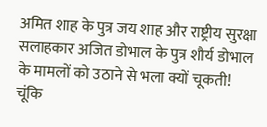अमित शाह के पुत्र जय शाह और राष्ट्रीय सुरक्षा सलाहकार अजित डोभाल के पुत्र शौर्य डोभाल के मामलों को उठाने से भला क्यों चूकती!
चूंकि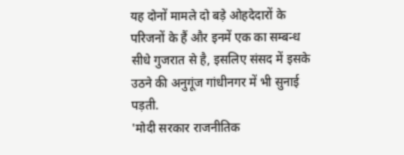यह दोनों मामले दो बड़े ओहदेदारों के परिजनों के हैं और इनमें एक का सम्बन्ध सीधे गुजरात से है, इसलिए संसद में इसके उठने की अनुगूंज गांधीनगर में भी सुनाई पड़ती.
'मोदी सरकार राजनीतिक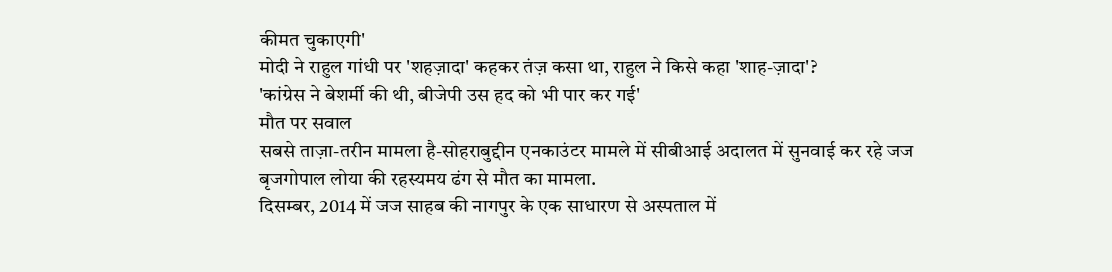कीमत चुकाएगी'
मोदी ने राहुल गांधी पर 'शहज़ादा' कहकर तंज़ कसा था, राहुल ने किसे कहा 'शाह-ज़ादा'?
'कांग्रेस ने बेशर्मी की थी, बीजेपी उस हद को भी पार कर गई'
मौत पर सवाल
सबसे ताज़ा-तरीन मामला है-सोहराबुद्दीन एनकाउंटर मामले में सीबीआई अदालत में सुनवाई कर रहे जज बृजगोपाल लोया की रहस्यमय ढंग से मौत का मामला.
दिसम्बर, 2014 में जज साहब की नागपुर के एक साधारण से अस्पताल में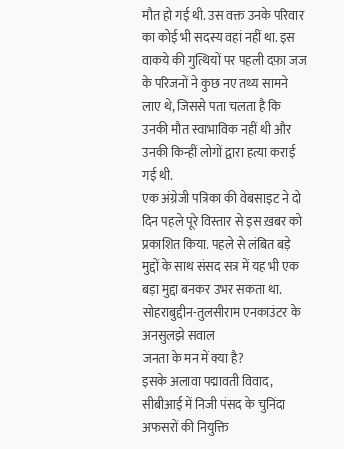मौत हो गई थी. उस वक्त उनके परिवार का कोई भी सदस्य वहां नहीं था. इस वाकये की गुत्थियों पर पहली दफ़ा जज के परिजनों ने कुछ नए तथ्य सामने लाए थे, जिससे पता चलता है कि उनकी मौत स्वाभाविक नहीं थी और उनकी किन्हीं लोगों द्वारा हत्या कराई गई थी.
एक अंग्रेजी पत्रिका की वेबसाइट ने दो दिन पहले पूरे विस्तार से इस ख़बर को प्रकाशित किया. पहले से लंबित बड़े मुद्दों के साथ संसद सत्र में यह भी एक बड़ा मुद्दा बनकर उभर सकता था.
सोहराबुद्दीन-तुलसीराम एनकाउंटर के अनसुलझे सवाल
जनता के मन में क्या है?
इसके अलावा पद्मावती विवाद, सीबीआई में निजी पंसद के चुनिंदा अफसरों की नियुक्ति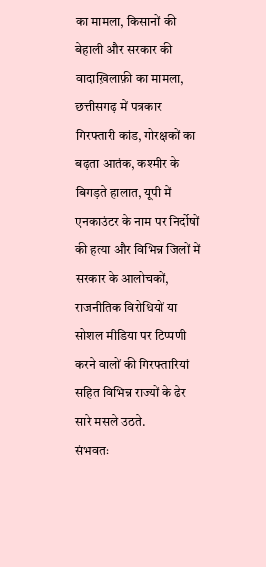का मामला, किसानों की बेहाली और सरकार की वादाख़िलाफ़ी का मामला, छत्तीसगढ़ में पत्रकार गिरफ्तारी कांड, गोरक्षकों का बढ़ता आतंक, कश्मीर के बिगड़ते हालात, यूपी में एनकाउंटर के नाम पर निर्दोषों की हत्या और विभिन्न जिलों में सरकार के आलोचकों, राजनीतिक विरोधियों या सोशल मीडिया पर टिप्पणी करने वालों की गिरफ्तारियां सहित विभिन्न राज्यों के ढेर सारे मसले उठते.
संभवतः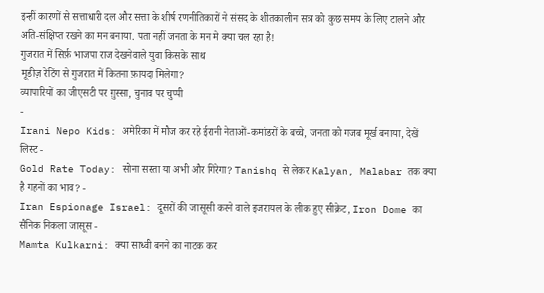इन्हीं कारणों से सत्ताधारी दल और सत्ता के शीर्ष रणनीतिकारों ने संसद के शीतकालीन सत्र को कुछ समय के लिए टालने और अति-संक्षिप्त रखने का मन बनाया. पता नहीं जनता के मन मे क्या चल रहा है!
गुजरात में सिर्फ़ भाजपा राज देखनेवाले युवा किसके साथ
मूडीज़ रेटिंग से गुजरात में कितना फ़ायदा मिलेगा?
व्यापारियों का जीएसटी पर ग़ुस्सा, चुनाव पर चुप्पी
-
Irani Nepo Kids: अमेरिका में मौज कर रहे ईरानी नेताओं-कमांडरों के बच्चे, जनता को गजब मूर्ख बनाया, देखें लिस्ट -
Gold Rate Today: सोना सस्ता या अभी और गिरेगा? Tanishq से लेकर Kalyan, Malabar तक क्या है गहनों का भाव? -
Iran Espionage Israel: दूसरों की जासूसी करने वाले इजरायल के लीक हुए सीक्रेट, Iron Dome का सैनिक निकला जासूस -
Mamta Kulkarni: क्या साध्वी बनने का नाटक कर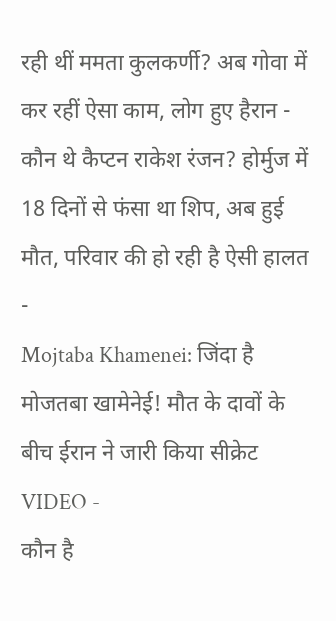रही थीं ममता कुलकर्णी? अब गोवा में कर रहीं ऐसा काम, लोग हुए हैरान -
कौन थे कैप्टन राकेश रंजन? होर्मुज में 18 दिनों से फंसा था शिप, अब हुई मौत, परिवार की हो रही है ऐसी हालत -
Mojtaba Khamenei: जिंदा है मोजतबा खामेनेई! मौत के दावों के बीच ईरान ने जारी किया सीक्रेट VIDEO -
कौन है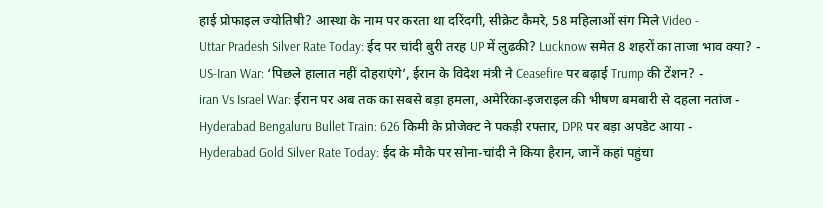हाई प्रोफाइल ज्योतिषी? आस्था के नाम पर करता था दरिंदगी, सीक्रेट कैमरे, 58 महिलाओं संग मिले Video -
Uttar Pradesh Silver Rate Today: ईद पर चांदी बुरी तरह UP में लुढकी? Lucknow समेत 8 शहरों का ताजा भाव क्या? -
US-Iran War: ‘पिछले हालात नहीं दोहराएंगे’, ईरान के विदेश मंत्री ने Ceasefire पर बढ़ाई Trump की टेंशन? -
iran Vs Israel War: ईरान पर अब तक का सबसे बड़ा हमला, अमेरिका-इजराइल की भीषण बमबारी से दहला नतांज -
Hyderabad Bengaluru Bullet Train: 626 किमी के प्रोजेक्ट ने पकड़ी रफ्तार, DPR पर बड़ा अपडेट आया -
Hyderabad Gold Silver Rate Today: ईद के मौके पर सोना-चांदी ने किया हैरान, जानें कहां पहुंचा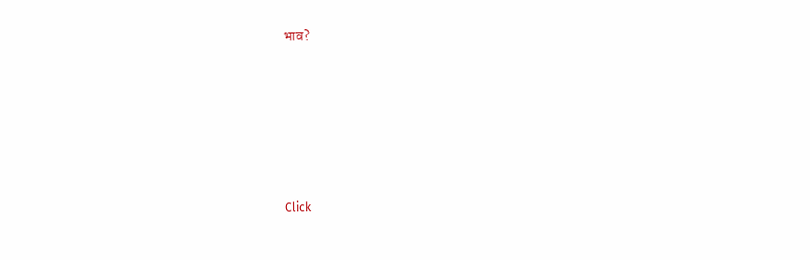भाव?












Click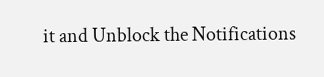it and Unblock the Notifications